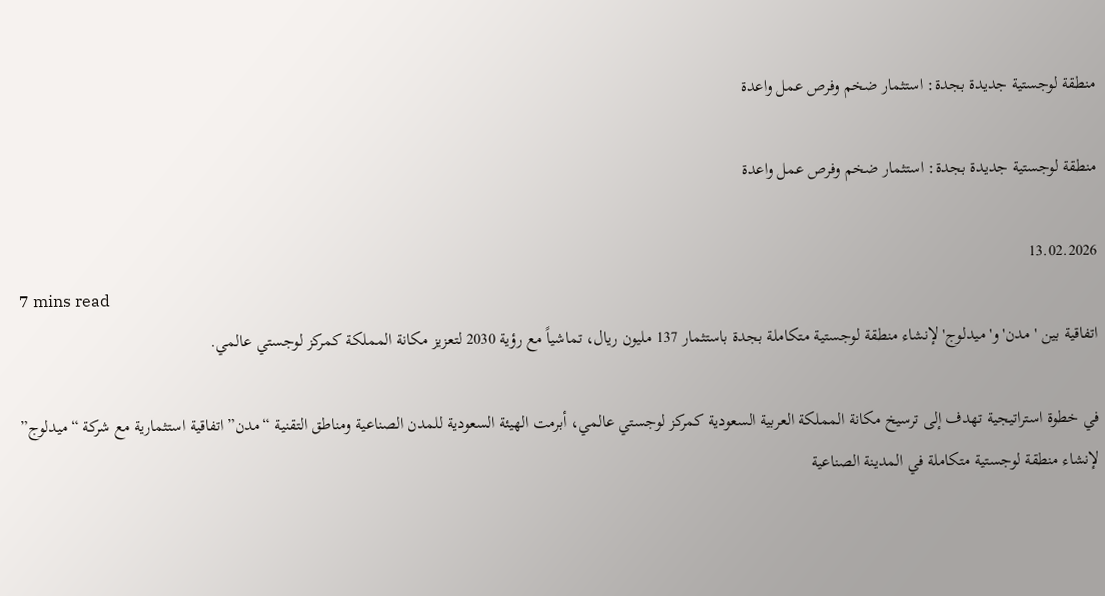منطقة لوجستية جديدة بجدة: استثمار ضخم وفرص عمل واعدة

منطقة لوجستية جديدة بجدة: استثمار ضخم وفرص عمل واعدة

13.02.2026
7 mins read
اتفاقية بين 'مدن' و'ميدلوج' لإنشاء منطقة لوجستية متكاملة بجدة باستثمار 137 مليون ريال، تماشياً مع رؤية 2030 لتعزيز مكانة المملكة كمركز لوجستي عالمي.

في خطوة استراتيجية تهدف إلى ترسيخ مكانة المملكة العربية السعودية كمركز لوجستي عالمي، أبرمت الهيئة السعودية للمدن الصناعية ومناطق التقنية “مدن” اتفاقية استثمارية مع شركة “ميدلوج” لإنشاء منطقة لوجستية متكاملة في المدينة الصناعية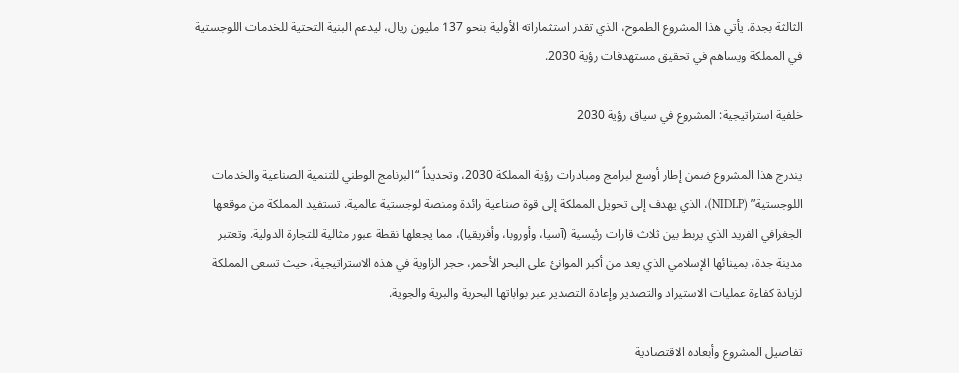الثالثة بجدة. يأتي هذا المشروع الطموح، الذي تقدر استثماراته الأولية بنحو 137 مليون ريال، ليدعم البنية التحتية للخدمات اللوجستية في المملكة ويساهم في تحقيق مستهدفات رؤية 2030.

خلفية استراتيجية: المشروع في سياق رؤية 2030

يندرج هذا المشروع ضمن إطار أوسع لبرامج ومبادرات رؤية المملكة 2030، وتحديداً “البرنامج الوطني للتنمية الصناعية والخدمات اللوجستية” (NIDLP)، الذي يهدف إلى تحويل المملكة إلى قوة صناعية رائدة ومنصة لوجستية عالمية. تستفيد المملكة من موقعها الجغرافي الفريد الذي يربط بين ثلاث قارات رئيسية (آسيا، وأوروبا، وأفريقيا)، مما يجعلها نقطة عبور مثالية للتجارة الدولية. وتعتبر مدينة جدة، بمينائها الإسلامي الذي يعد من أكبر الموانئ على البحر الأحمر، حجر الزاوية في هذه الاستراتيجية، حيث تسعى المملكة لزيادة كفاءة عمليات الاستيراد والتصدير وإعادة التصدير عبر بواباتها البحرية والبرية والجوية.

تفاصيل المشروع وأبعاده الاقتصادية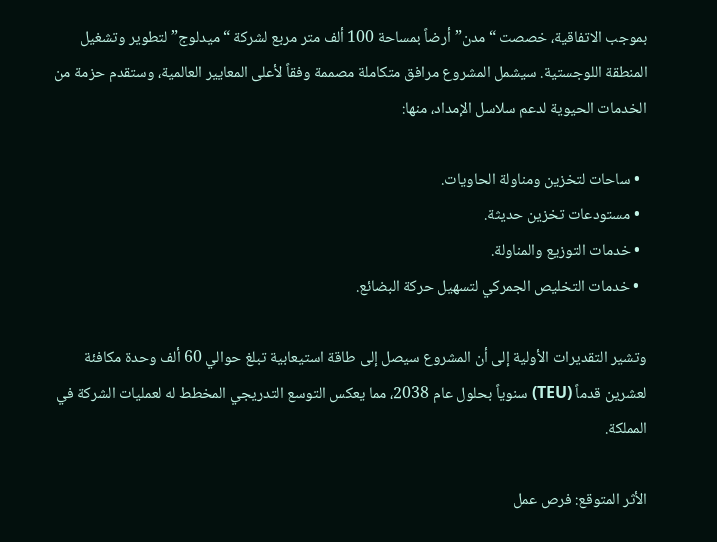بموجب الاتفاقية، خصصت “مدن” أرضاً بمساحة 100 ألف متر مربع لشركة “ميدلوج” لتطوير وتشغيل المنطقة اللوجستية. سيشمل المشروع مرافق متكاملة مصممة وفقاً لأعلى المعايير العالمية، وستقدم حزمة من الخدمات الحيوية لدعم سلاسل الإمداد، منها:

  • ساحات لتخزين ومناولة الحاويات.
  • مستودعات تخزين حديثة.
  • خدمات التوزيع والمناولة.
  • خدمات التخليص الجمركي لتسهيل حركة البضائع.

وتشير التقديرات الأولية إلى أن المشروع سيصل إلى طاقة استيعابية تبلغ حوالي 60 ألف وحدة مكافئة لعشرين قدماً (TEU) سنوياً بحلول عام 2038، مما يعكس التوسع التدريجي المخطط له لعمليات الشركة في المملكة.

الأثر المتوقع: فرص عمل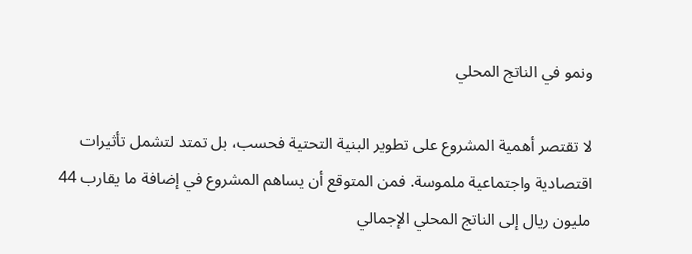ونمو في الناتج المحلي

لا تقتصر أهمية المشروع على تطوير البنية التحتية فحسب، بل تمتد لتشمل تأثيرات اقتصادية واجتماعية ملموسة. فمن المتوقع أن يساهم المشروع في إضافة ما يقارب 44 مليون ريال إلى الناتج المحلي الإجمالي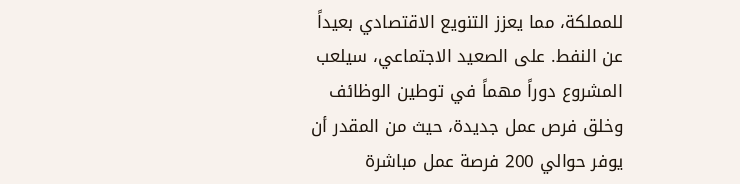للمملكة، مما يعزز التنويع الاقتصادي بعيداً عن النفط. على الصعيد الاجتماعي، سيلعب المشروع دوراً مهماً في توطين الوظائف وخلق فرص عمل جديدة، حيث من المقدر أن يوفر حوالي 200 فرصة عمل مباشرة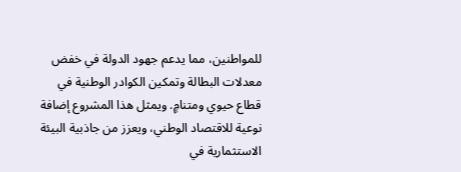للمواطنين، مما يدعم جهود الدولة في خفض معدلات البطالة وتمكين الكوادر الوطنية في قطاع حيوي ومتنامٍ. ويمثل هذا المشروع إضافة نوعية للاقتصاد الوطني، ويعزز من جاذبية البيئة الاستثمارية في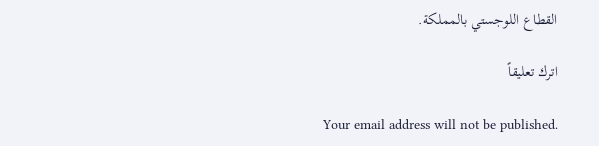القطاع اللوجستي بالمملكة.

اترك تعليقاً

Your email address will not be published.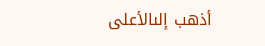أذهب إلىالأعلى